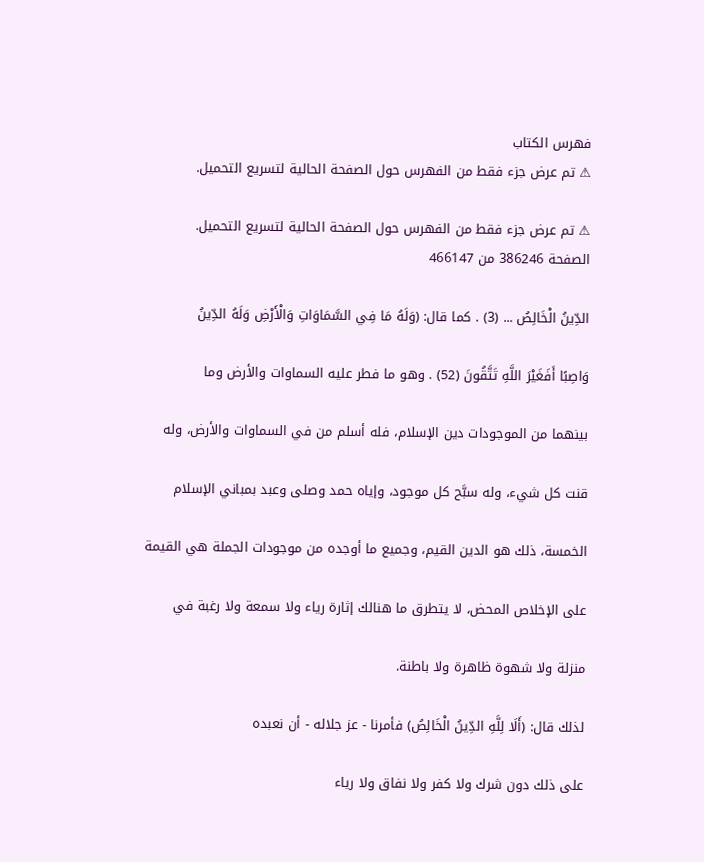فهرس الكتاب
⚠ تم عرض جزء فقط من الفهرس حول الصفحة الحالية لتسريع التحميل.

⚠ تم عرض جزء فقط من الفهرس حول الصفحة الحالية لتسريع التحميل.
الصفحة 386246 من 466147

الدِّينُ الْخَالِصُ ... (3) . كما قال: (وَلَهُ مَا فِي السَّمَاوَاتِ وَالْأَرْضِ وَلَهُ الدِّينُ

وَاصِبًا أَفَغَيْرَ اللَّهِ تَتَّقُونَ (52) . وهو ما فطر عليه السماوات والأرض وما

بينهما من الموجودات دين الإسلام، فله أسلم من في السماوات والأرض، وله

قنت كل شيء، وله سبَّح كل موجود، وإياه حمد وصلى وعبد بمباني الإسلام

الخمسة، ذلك هو الدين القيم، وجميع ما أوجده من موجودات الجملة هي القيمة

على الإخلاص المحض، لا يتطرق ما هنالك إثارة رياء ولا سمعة ولا رغبة في

منزلة ولا شهوة ظاهرة ولا باطنة.

لذلك قال: (أَلَا لِلَّهِ الدِّينُ الْخَالِصُ) فأمرنا - عز جلاله - أن نعبده

على ذلك دون شرك ولا كفر ولا نفاق ولا رياء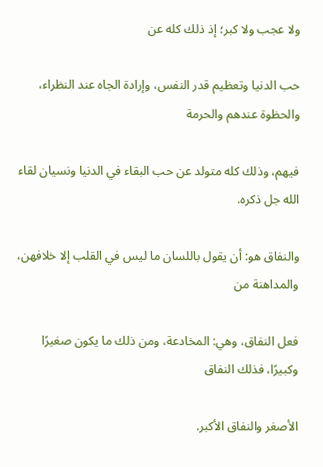ولا عجب ولا كبر؛ إذ ذلك كله عن

حب الدنيا وتعظيم قدر النفس، وإرادة الجاه عند النظراء، والحظوة عندهم والحرمة

فيهم، وذلك كله متولد عن حب البقاء في الدنيا ونسيان لقاء الله جل ذكره.

والنفاق هو: أن يقول باللسان ما ليس في القلب إلا خلافهن، والمداهنة من

فعل النفاق، وهي: المخادعة، ومن ذلك ما يكون صغيرًا وكبيرًا، فذلك النفاق

الأصغر والنفاق الأكبر.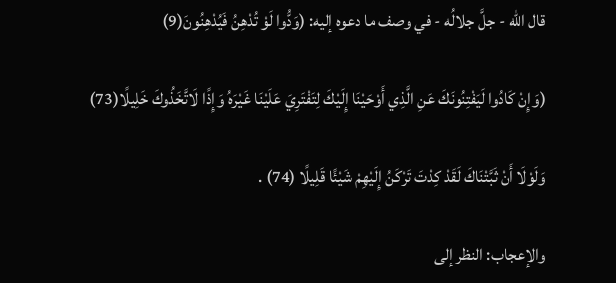قال الله - جلَّ جلالُه - في وصف ما دعوه إليه: (وَدُّوا لَوْ تُدْهِنُ فَيُدْهِنُونَ(9)

(وَإِنْ كَادُوا لَيَفْتِنُونَكَ عَنِ الَّذِي أَوْحَيْنَا إِلَيْكَ لِتَفْتَرِيَ عَلَيْنَا غَيْرَهُ وَإِذًا لَاتَّخَذُوكَ خَلِيلًا(73)

وَلَوْلَا أَنْ ثَبَّتْنَاكَ لَقَدْ كِدْتَ تَرْكَنُ إِلَيْهِمْ شَيْئًا قَلِيلًا (74) .

والإعجاب: النظر إلى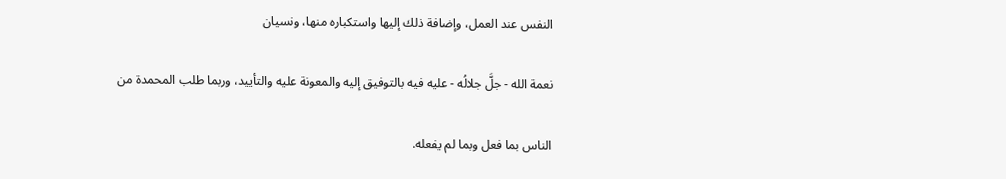النفس عند العمل، وإضافة ذلك إليها واستكباره منها، ونسيان

نعمة الله - جلَّ جلالُه - عليه فيه بالتوفيق إليه والمعونة عليه والتأييد، وربما طلب المحمدة من

الناس بما فعل وبما لم يفعله.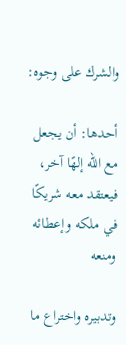والشرك على وجوه:

أحدها: أن يجعل مع الله إلهًا آخر، فيعتقد معه شريكًا في ملكه وإعطائه ومنعه

وتدبيره واختراع ما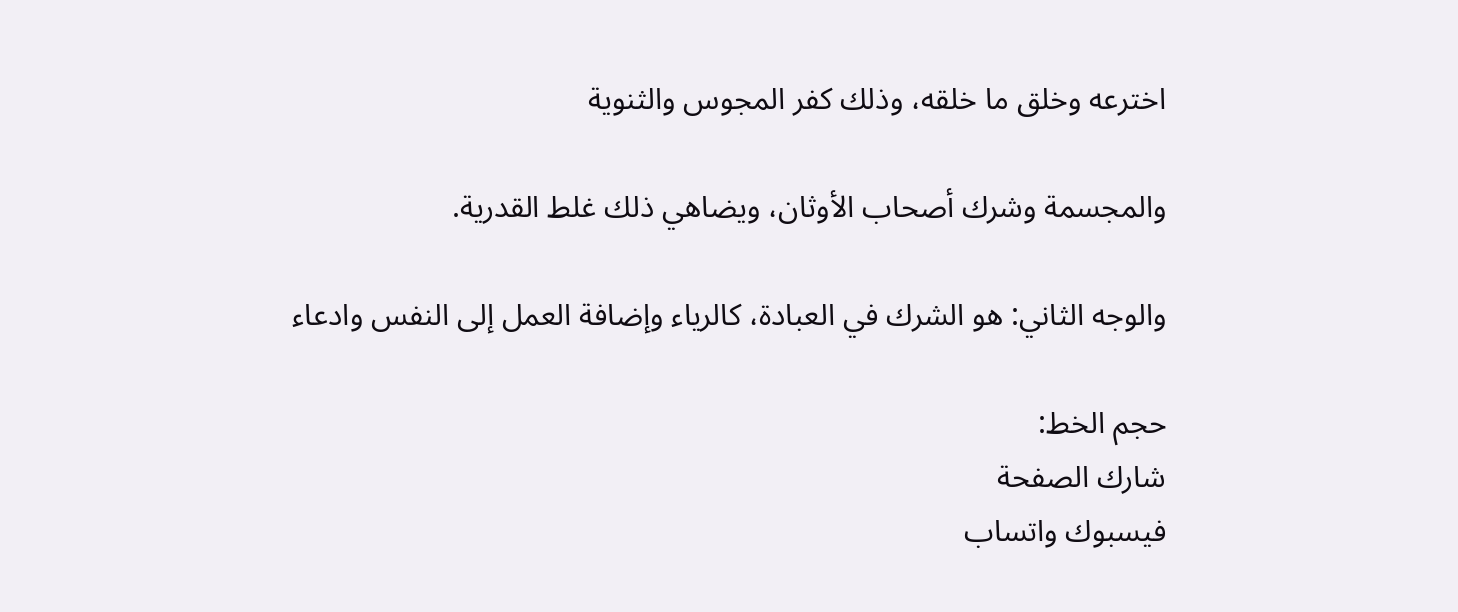اخترعه وخلق ما خلقه، وذلك كفر المجوس والثنوية

والمجسمة وشرك أصحاب الأوثان، ويضاهي ذلك غلط القدرية.

والوجه الثاني: هو الشرك في العبادة، كالرياء وإضافة العمل إلى النفس وادعاء

حجم الخط:
شارك الصفحة
فيسبوك واتساب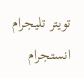تويتر تليجرام انستجرام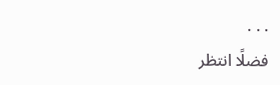. . .
فضلًا انتظر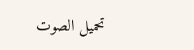تحميل الصوت